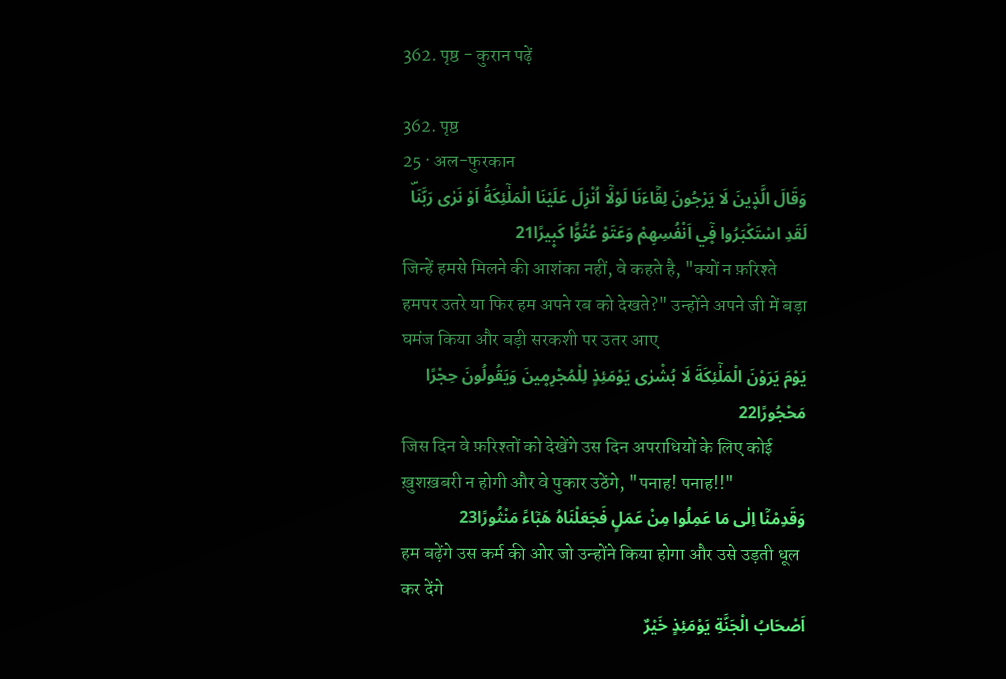362. पृष्ठ - कुरान पढ़ें

362. पृष्ठ
25 · अल-फुरकान
وَقَالَ الَّذ۪ينَ لَا يَرْجُونَ لِقَٓاءَنَا لَوْلَٓا اُنْزِلَ عَلَيْنَا الْمَلٰٓئِكَةُ اَوْ نَرٰى رَبَّنَاۜ لَقَدِ اسْتَكْبَرُوا ف۪ٓي اَنْفُسِهِمْ وَعَتَوْ عُتُوًّا كَب۪يرًا21
जिन्हें हमसे मिलने की आशंका नहीं, वे कहते है, "क्यों न फ़रिश्ते हमपर उतरे या फिर हम अपने रब को देखते?" उन्होंने अपने जी में बड़ा घमंज किया और बड़ी सरकशी पर उतर आए
يَوْمَ يَرَوْنَ الْمَلٰٓئِكَةَ لَا بُشْرٰى يَوْمَئِذٍ لِلْمُجْرِم۪ينَ وَيَقُولُونَ حِجْرًا مَحْجُورًا22
जिस दिन वे फ़रिश्तों को देखेंगे उस दिन अपराधियों के लिए कोई ख़ुशख़बरी न होगी और वे पुकार उठेंगे, "पनाह! पनाह!!"
وَقَدِمْنَٓا اِلٰى مَا عَمِلُوا مِنْ عَمَلٍ فَجَعَلْنَاهُ هَبَٓاءً مَنْثُورًا23
हम बढ़ेंगे उस कर्म की ओर जो उन्होंने किया होगा और उसे उड़ती धूल कर देंगे
اَصْحَابُ الْجَنَّةِ يَوْمَئِذٍ خَيْرٌ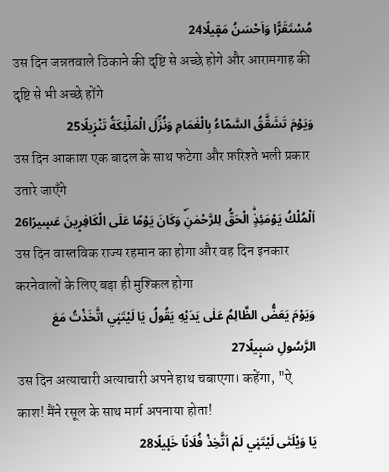مُسْتَقَرًّا وَاَحْسَنُ مَق۪يلًا24
उस दिन जन्नतवाले ठिकाने की दृष्टि से अच्छे होगे और आरामगाह की दृष्टि से भी अच्छे होंगे
وَيَوْمَ تَشَقَّقُ السَّمَٓاءُ بِالْغَمَامِ وَنُزِّلَ الْمَلٰٓئِكَةُ تَنْز۪يلًا25
उस दिन आकाश एक बादल के साथ फटेगा और फ़रिश्ते भली प्रकार उतारे जाएँगे
اَلْمُلْكُ يَوْمَئِذٍۨ الْحَقُّ لِلرَّحْمٰنِۜ وَكَانَ يَوْمًا عَلَى الْكَافِر۪ينَ عَس۪يرًا26
उस दिन वास्तविक राज्य रहमान का होगा और वह दिन इनकार करनेवालों के लिए बड़ा ही मुश्किल होगा
وَيَوْمَ يَعَضُّ الظَّالِمُ عَلٰى يَدَيْهِ يَقُولُ يَا لَيْتَن۪ي اتَّخَذْتُ مَعَ الرَّسُولِ سَب۪يلًا27
उस दिन अत्याचारी अत्याचारी अपने हाथ चबाएगा। कहेंगा, "ऐ काश! मैंने रसूल के साथ मार्ग अपनाया होता!
يَا وَيْلَتٰى لَيْتَن۪ي لَمْ اَتَّخِذْ فُلَانًا خَل۪يلًا28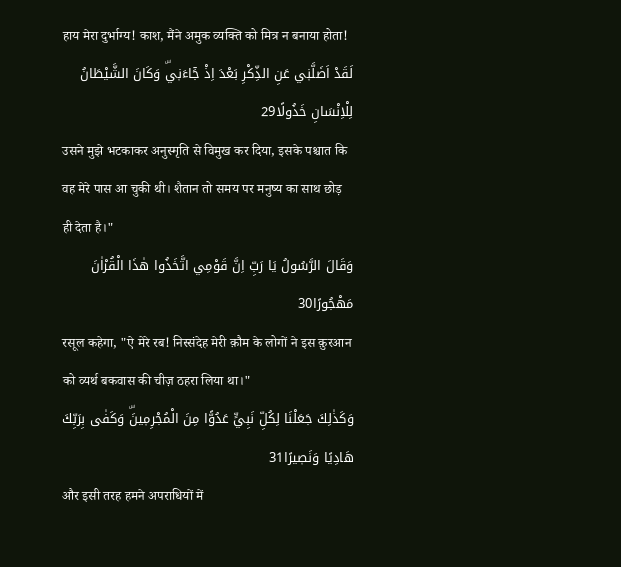हाय मेरा दुर्भाग्य! काश, मैंने अमुक व्यक्ति को मित्र न बनाया होता!
لَقَدْ اَضَلَّن۪ي عَنِ الذِّكْرِ بَعْدَ اِذْ جَٓاءَن۪يۜ وَكَانَ الشَّيْطَانُ لِلْاِنْسَانِ خَذُولًا29
उसने मुझे भटकाकर अनुस्मृति से विमुख कर दिया, इसके पश्चात कि वह मेरे पास आ चुकी थी। शैतान तो समय पर मनुष्य का साथ छोड़ ही देता है।"
وَقَالَ الرَّسُولُ يَا رَبِّ اِنَّ قَوْمِي اتَّخَذُوا هٰذَا الْقُرْاٰنَ مَهْجُورًا30
रसूल कहेगा, "ऐ मेरे रब! निस्संदेह मेरी क़ौम के लोगों ने इस क़ुरआन को व्यर्थ बकवास की चीज़ ठहरा लिया था।"
وَكَذٰلِكَ جَعَلْنَا لِكُلِّ نَبِيٍّ عَدُوًّا مِنَ الْمُجْرِم۪ينَۜ وَكَفٰى بِرَبِّكَ هَادِيًا وَنَص۪يرًا31
और इसी तरह हमने अपराधियों में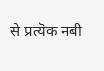से प्रत्यॆक नबी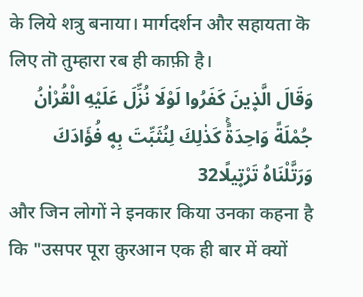के लिये शत्रु बनाया। मार्गदर्शन और सहायता कॆ लिए तॊ तुम्हारा रब ही काफ़ी है।
وَقَالَ الَّذ۪ينَ كَفَرُوا لَوْلَا نُزِّلَ عَلَيْهِ الْقُرْاٰنُ جُمْلَةً وَاحِدَةًۚ كَذٰلِكَ لِنُثَبِّتَ بِه۪ فُؤَادَكَ وَرَتَّلْنَاهُ تَرْت۪يلًا32
और जिन लोगों ने इनकार किया उनका कहना है कि "उसपर पूरा क़ुरआन एक ही बार में क्यों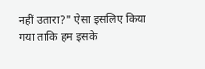नहीं उतारा?" ऐसा इसलिए किया गया ताकि हम इसके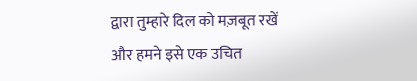द्वारा तुम्हारे दिल को मज़बूत रखें और हमने इसे एक उचित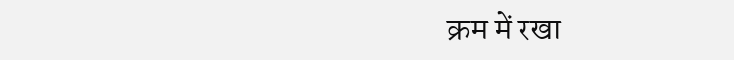क्रम में रखा